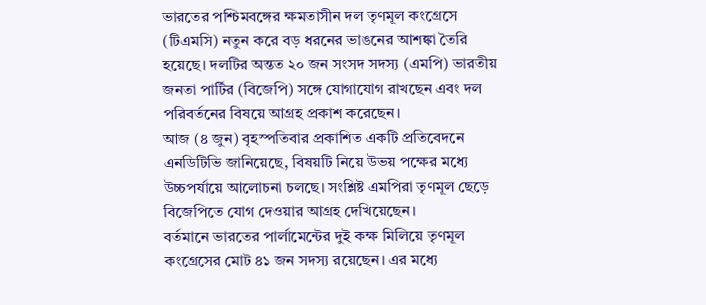ভারতের পশ্চিমবঙ্গের ক্ষমতাসীন দল তৃণমূল কংগ্রেসে (টিএমসি) নতুন করে বড় ধরনের ভাঙনের আশঙ্কা তৈরি হয়েছে। দলটির অন্তত ২০ জন সংসদ সদস্য (এমপি) ভারতীয় জনতা পার্টির (বিজেপি) সঙ্গে যোগাযোগ রাখছেন এবং দল পরিবর্তনের বিষয়ে আগ্রহ প্রকাশ করেছেন।
আজ (৪ জুন) বৃহস্পতিবার প্রকাশিত একটি প্রতিবেদনে এনডিটিভি জানিয়েছে, বিষয়টি নিয়ে উভয় পক্ষের মধ্যে উচ্চপর্যায়ে আলোচনা চলছে। সংশ্লিষ্ট এমপিরা তৃণমূল ছেড়ে বিজেপিতে যোগ দেওয়ার আগ্রহ দেখিয়েছেন।
বর্তমানে ভারতের পার্লামেন্টের দুই কক্ষ মিলিয়ে তৃণমূল কংগ্রেসের মোট ৪১ জন সদস্য রয়েছেন। এর মধ্যে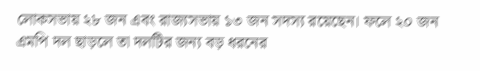লোকসভায় ২৮ জন এবং রাজ্যসভায় ১৩ জন সদস্য রয়েছেন। ফলে ২০ জন এমপি দল ছাড়লে তা দলটির জন্য বড় ধরনের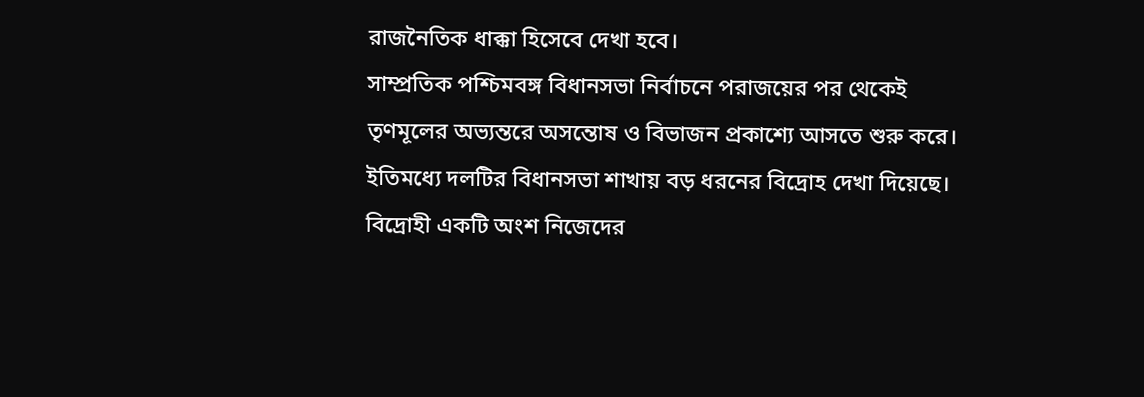রাজনৈতিক ধাক্কা হিসেবে দেখা হবে।
সাম্প্রতিক পশ্চিমবঙ্গ বিধানসভা নির্বাচনে পরাজয়ের পর থেকেই তৃণমূলের অভ্যন্তরে অসন্তোষ ও বিভাজন প্রকাশ্যে আসতে শুরু করে। ইতিমধ্যে দলটির বিধানসভা শাখায় বড় ধরনের বিদ্রোহ দেখা দিয়েছে। বিদ্রোহী একটি অংশ নিজেদের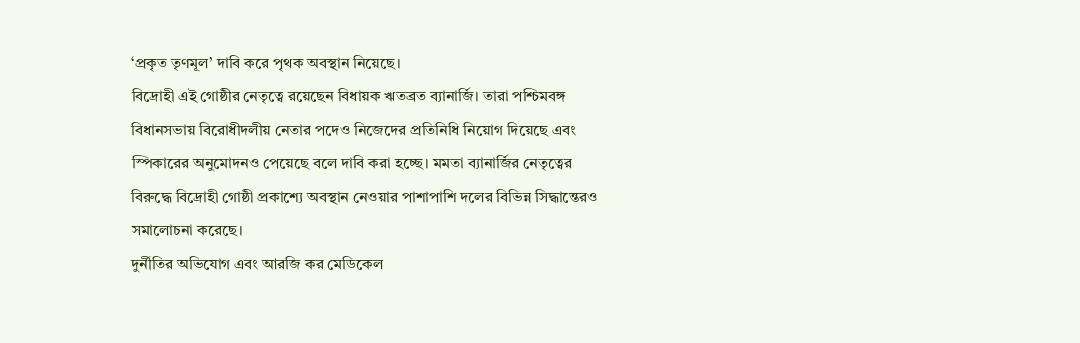‘প্রকৃত তৃণমূল’ দাবি করে পৃথক অবস্থান নিয়েছে।
বিদ্রোহী এই গোষ্ঠীর নেতৃত্বে রয়েছেন বিধায়ক ঋতব্রত ব্যানার্জি। তারা পশ্চিমবঙ্গ বিধানসভায় বিরোধীদলীয় নেতার পদেও নিজেদের প্রতিনিধি নিয়োগ দিয়েছে এবং স্পিকারের অনুমোদনও পেয়েছে বলে দাবি করা হচ্ছে। মমতা ব্যানার্জির নেতৃত্বের বিরুদ্ধে বিদ্রোহী গোষ্ঠী প্রকাশ্যে অবস্থান নেওয়ার পাশাপাশি দলের বিভিন্ন সিদ্ধান্তেরও সমালোচনা করেছে।
দুর্নীতির অভিযোগ এবং আরজি কর মেডিকেল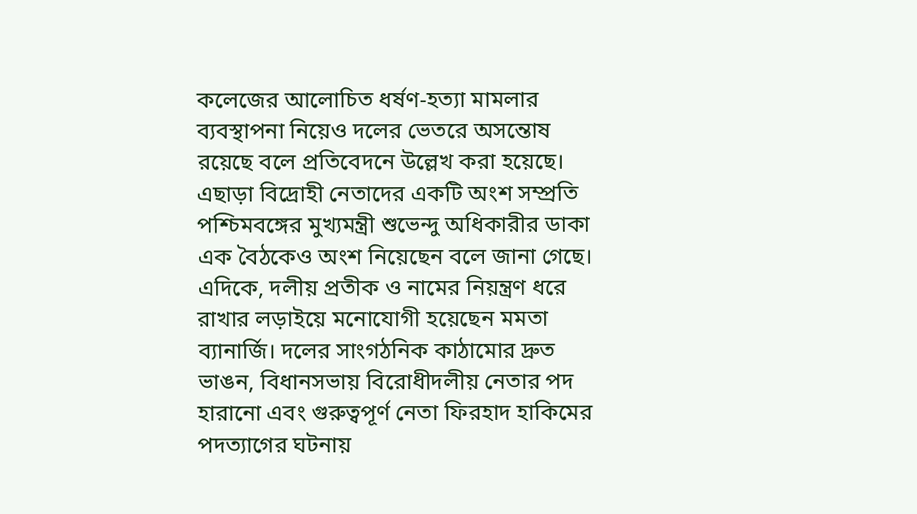কলেজের আলোচিত ধর্ষণ-হত্যা মামলার ব্যবস্থাপনা নিয়েও দলের ভেতরে অসন্তোষ রয়েছে বলে প্রতিবেদনে উল্লেখ করা হয়েছে। এছাড়া বিদ্রোহী নেতাদের একটি অংশ সম্প্রতি পশ্চিমবঙ্গের মুখ্যমন্ত্রী শুভেন্দু অধিকারীর ডাকা এক বৈঠকেও অংশ নিয়েছেন বলে জানা গেছে।
এদিকে, দলীয় প্রতীক ও নামের নিয়ন্ত্রণ ধরে রাখার লড়াইয়ে মনোযোগী হয়েছেন মমতা ব্যানার্জি। দলের সাংগঠনিক কাঠামোর দ্রুত ভাঙন, বিধানসভায় বিরোধীদলীয় নেতার পদ হারানো এবং গুরুত্বপূর্ণ নেতা ফিরহাদ হাকিমের পদত্যাগের ঘটনায়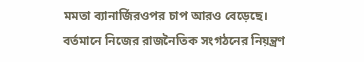মমতা ব্যানার্জিরওপর চাপ আরও বেড়েছে। বর্তমানে নিজের রাজনৈতিক সংগঠনের নিয়ন্ত্রণ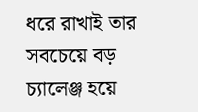ধরে রাখাই তার সবচেয়ে বড় চ্যালেঞ্জ হয়ে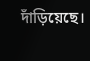দাঁড়িয়েছে।